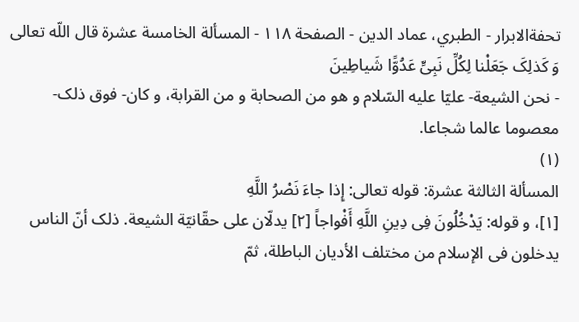تحفةالابرار - الطبري، عماد الدين - الصفحة ١١٨ - المسألة الخامسة عشرة قال اللّه تعالی وَ کَذلِکَ جَعَلْنا لِکُلِّ نَبِیٍّ عَدُوًّا شَیاطِینَ
- نحن الشیعة- علیّا علیه السّلام و هو من الصحابة و من القرابة، و کان- فوق ذلک- معصوما عالما شجاعا.
(١)
المسألة الثالثة عشرة: قوله تعالی: إِذا جاءَ نَصْرُ اللَّهِ
[١]، و قوله: یَدْخُلُونَ فِی دِینِ اللَّهِ أَفْواجاً [٢] یدلّان علی حقّانیّة الشیعة. ذلک أنّ الناس یدخلون فی الإسلام من مختلف الأدیان الباطلة، ثمّ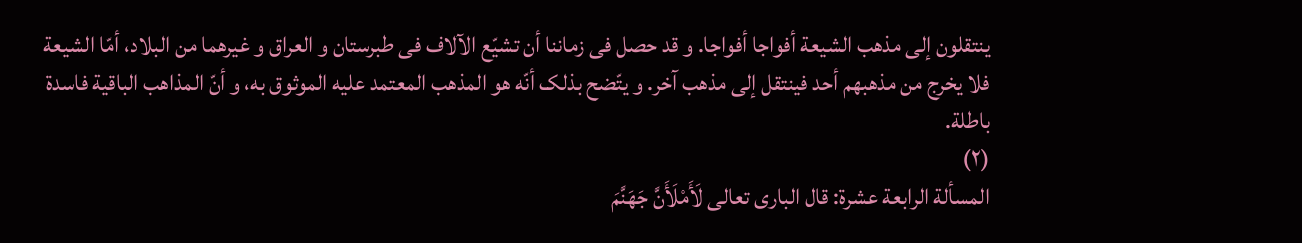ینتقلون إلی مذهب الشیعة أفواجا أفواجا. و قد حصل فی زماننا أن تشیّع الآلاف فی طبرستان و العراق و غیرهما من البلاد، أمّا الشیعة فلا یخرج من مذهبهم أحد فینتقل إلی مذهب آخر. و یتّضح بذلک أنّه هو المذهب المعتمد علیه الموثوق به، و أنّ المذاهب الباقیة فاسدة باطلة.
(٢)
المسألة الرابعة عشرة: قال الباری تعالی لَأَمْلَأَنَّ جَهَنَّمَ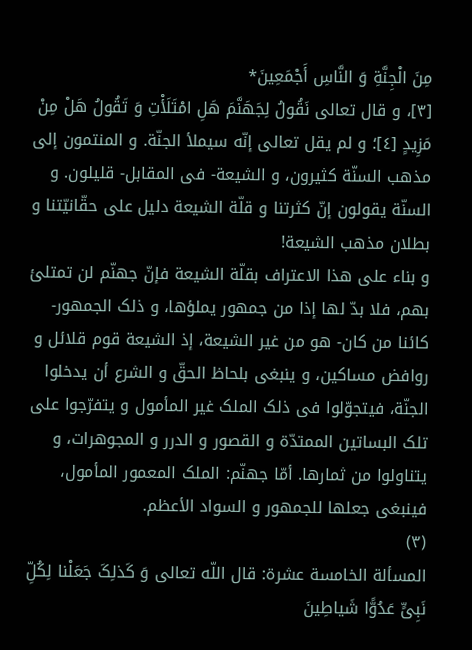مِنَ الْجِنَّةِ وَ النَّاسِ أَجْمَعِینَ*
[٣]، و قال تعالی نَقُولُ لِجَهَنَّمَ هَلِ امْتَلَأْتِ وَ تَقُولُ هَلْ مِنْ مَزِیدٍ [٤]؛ و لم یقل تعالی إنّه سیملأ الجنّة. و المنتمون إلی مذهب السنّة کثیرون، و الشیعة- فی المقابل- قلیلون. و السنّة یقولون إنّ کثرتنا و قلّة الشیعة دلیل علی حقّانیّتنا و بطلان مذهب الشیعة!
و بناء علی هذا الاعتراف بقلّة الشیعة فإنّ جهنّم لن تمتلئ بهم، فلا بدّ لها إذا من جمهور یملؤها، و ذلک الجمهور- کائنا من کان- هو من غیر الشیعة، إذ الشیعة قوم قلائل و روافض مساکین، و ینبغی بلحاظ الحقّ و الشرع أن یدخلوا الجنّة، فیتجوّلوا فی ذلک الملک غیر المأمول و یتفرّجوا علی تلک البساتین الممتدّة و القصور و الدرر و المجوهرات، و یتناولوا من ثمارها. أمّا جهنّم: الملک المعمور المأمول، فینبغی جعلها للجمهور و السواد الأعظم.
(٣)
المسألة الخامسة عشرة: قال اللّه تعالی وَ کَذلِکَ جَعَلْنا لِکُلِّ نَبِیٍّ عَدُوًّا شَیاطِینَ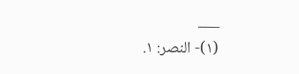___
(١)- النصر: ١.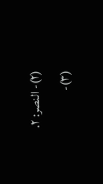(٢)- النصر: ٢.
(٣)-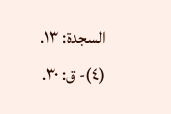السجدة: ١٣.
(٤)- ق: ٣٠.